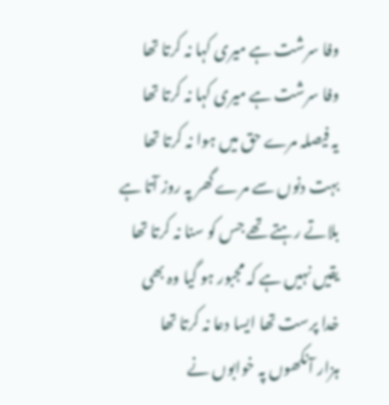وفا سرشت ہے میری کہا نہ کرتا تھا
وفا سرشت ہے میری کہا نہ کرتا تھا
یہ فیصلہ مرے حق میں ہوا نہ کرتا تھا
بہت دنوں سے مرے گھر پہ روز آتا ہے
بلاتے رہتے تھے جس کو سنا نہ کرتا تھا
یقیں نہیں ہے کہ مجبور ہو گیا وہ بھی
خدا پرست تھا ایسا دعا نہ کرتا تھا
ہزار آنکھوں پہ خوابوں نے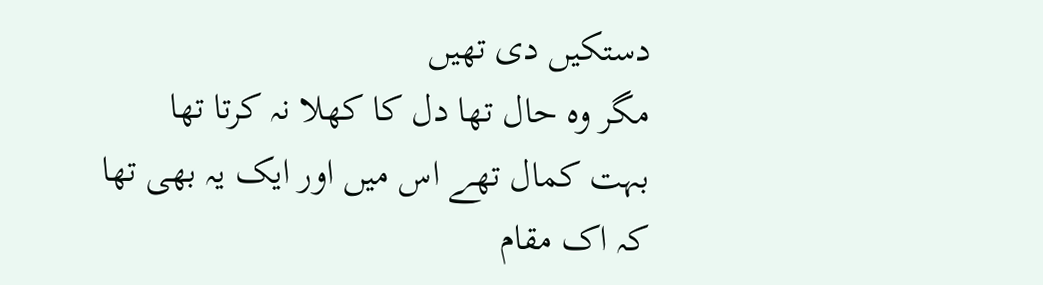دستکیں دی تھیں
مگر وہ حال تھا دل کا کھلا نہ کرتا تھا
بہت کمال تھے اس میں اور ایک یہ بھی تھا
کہ اک مقام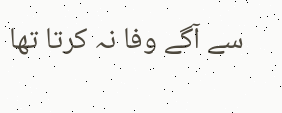سے آگے وفا نہ کرتا تھا